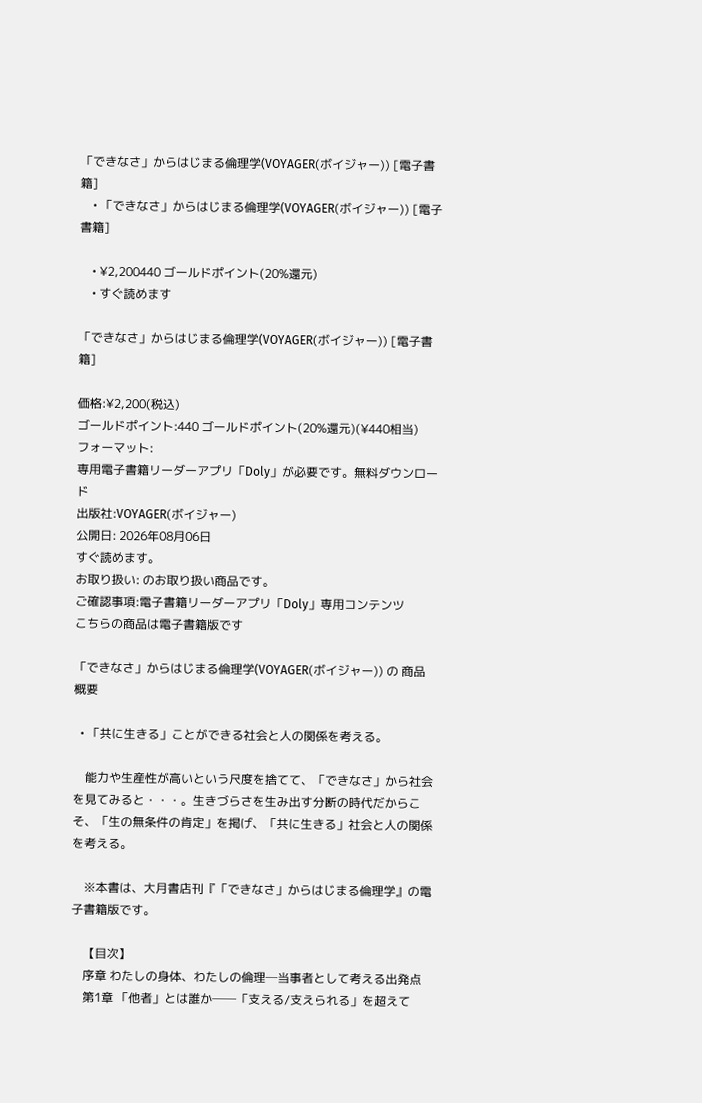「できなさ」からはじまる倫理学(VOYAGER(ボイジャー)) [電子書籍]
    • 「できなさ」からはじまる倫理学(VOYAGER(ボイジャー)) [電子書籍]

    • ¥2,200440 ゴールドポイント(20%還元)
    • すぐ読めます

「できなさ」からはじまる倫理学(VOYAGER(ボイジャー)) [電子書籍]

価格:¥2,200(税込)
ゴールドポイント:440 ゴールドポイント(20%還元)(¥440相当)
フォーマット:
専用電子書籍リーダーアプリ「Doly」が必要です。無料ダウンロード
出版社:VOYAGER(ボイジャー)
公開日: 2026年08月06日
すぐ読めます。
お取り扱い: のお取り扱い商品です。
ご確認事項:電子書籍リーダーアプリ「Doly」専用コンテンツ
こちらの商品は電子書籍版です

「できなさ」からはじまる倫理学(VOYAGER(ボイジャー)) の 商品概要

  • 「共に生きる」ことができる社会と人の関係を考える。

    能力や生産性が高いという尺度を捨てて、「できなさ」から社会を見てみると・・・。生きづらさを生み出す分断の時代だからこそ、「生の無条件の肯定」を掲げ、「共に生きる」社会と人の関係を考える。

    ※本書は、大月書店刊『「できなさ」からはじまる倫理学』の電子書籍版です。

    【目次】
    序章 わたしの身体、わたしの倫理─当事者として考える出発点
    第1章 「他者」とは誰か──「支える/支えられる」を超えて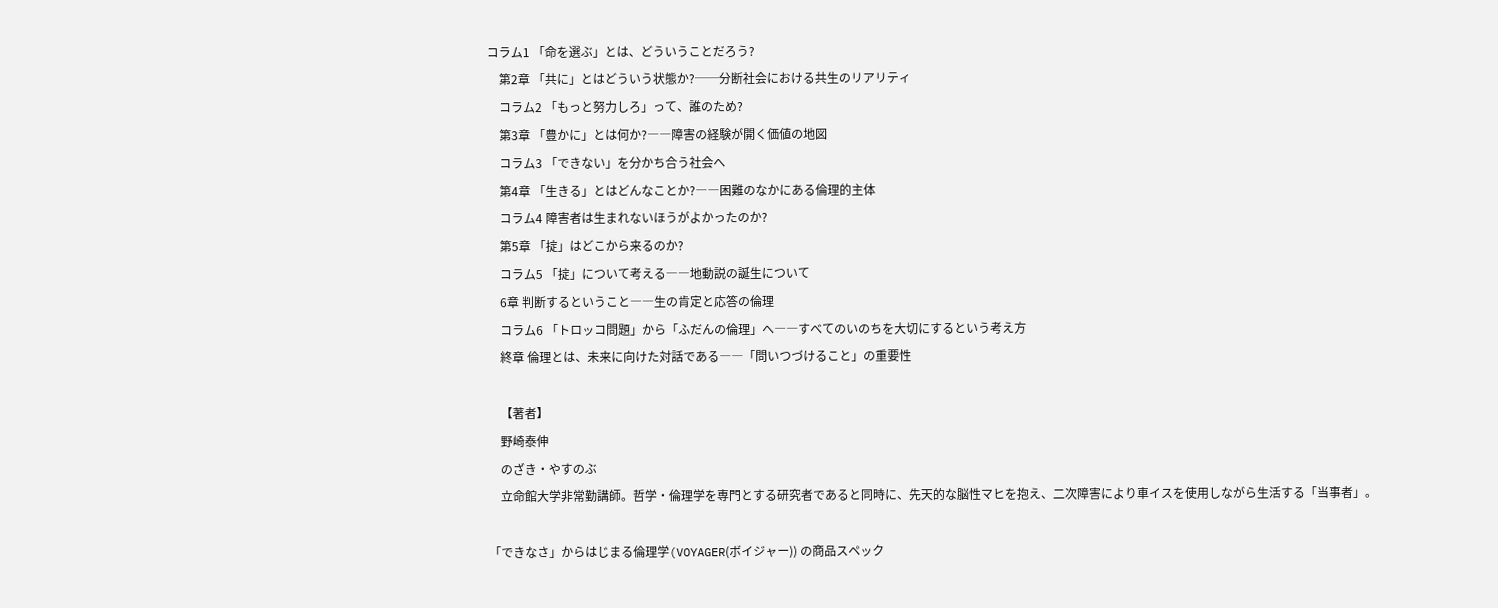コラム1 「命を選ぶ」とは、どういうことだろう?
    第2章 「共に」とはどういう状態か?──分断社会における共生のリアリティ
    コラム2 「もっと努力しろ」って、誰のため?
    第3章 「豊かに」とは何か?――障害の経験が開く価値の地図
    コラム3 「できない」を分かち合う社会へ
    第4章 「生きる」とはどんなことか?――困難のなかにある倫理的主体
    コラム4 障害者は生まれないほうがよかったのか?
    第5章 「掟」はどこから来るのか?
    コラム5 「掟」について考える――地動説の誕生について
    6章 判断するということ――生の肯定と応答の倫理
    コラム6 「トロッコ問題」から「ふだんの倫理」へ――すべてのいのちを大切にするという考え方
    終章 倫理とは、未来に向けた対話である――「問いつづけること」の重要性

    【著者】
    野崎泰伸
    のざき・やすのぶ
    立命館大学非常勤講師。哲学・倫理学を専門とする研究者であると同時に、先天的な脳性マヒを抱え、二次障害により車イスを使用しながら生活する「当事者」。

「できなさ」からはじまる倫理学(VOYAGER(ボイジャー)) の商品スペック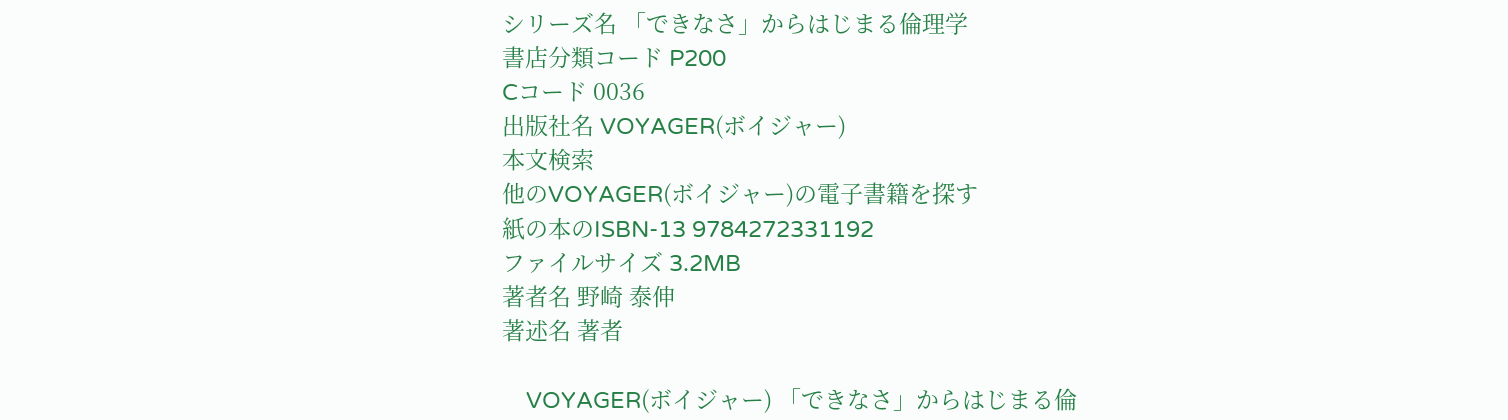シリーズ名 「できなさ」からはじまる倫理学
書店分類コード P200
Cコード 0036
出版社名 VOYAGER(ボイジャー)
本文検索
他のVOYAGER(ボイジャー)の電子書籍を探す
紙の本のISBN-13 9784272331192
ファイルサイズ 3.2MB
著者名 野崎 泰伸
著述名 著者

    VOYAGER(ボイジャー) 「できなさ」からはじまる倫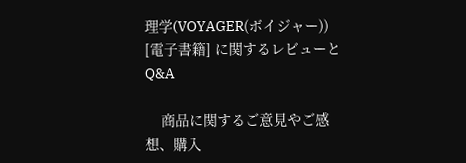理学(VOYAGER(ボイジャー)) [電子書籍] に関するレビューとQ&A

    商品に関するご意見やご感想、購入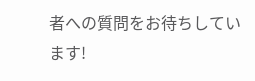者への質問をお待ちしています!